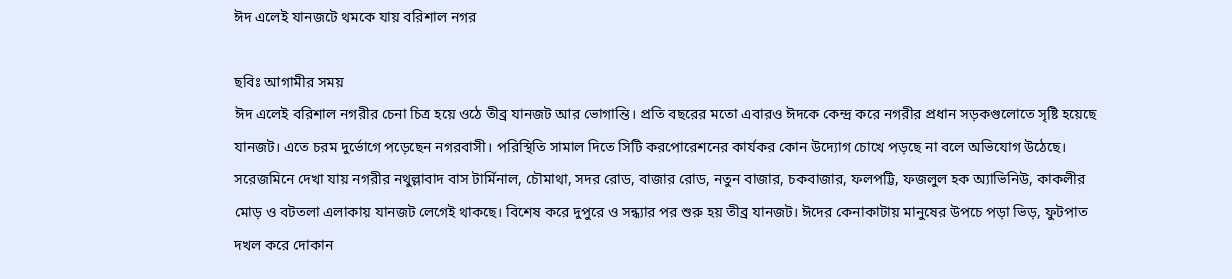ঈদ এলেই যানজটে থমকে যায় বরিশাল নগর

ছবিঃ আগামীর সময়
ঈদ এলেই বরিশাল নগরীর চেনা চিত্র হয়ে ওঠে তীব্র যানজট আর ভোগান্তি। প্রতি বছরের মতো এবারও ঈদকে কেন্দ্র করে নগরীর প্রধান সড়কগুলোতে সৃষ্টি হয়েছে যানজট। এতে চরম দুর্ভোগে পড়েছেন নগরবাসী। পরিস্থিতি সামাল দিতে সিটি করপোরেশনের কার্যকর কোন উদ্যোগ চোখে পড়ছে না বলে অভিযোগ উঠেছে।
সরেজমিনে দেখা যায় নগরীর নথুল্লাবাদ বাস টার্মিনাল, চৌমাথা, সদর রোড, বাজার রোড, নতুন বাজার, চকবাজার, ফলপট্টি, ফজলুল হক অ্যাভিনিউ, কাকলীর মোড় ও বটতলা এলাকায় যানজট লেগেই থাকছে। বিশেষ করে দুপুরে ও সন্ধ্যার পর শুরু হয় তীব্র যানজট। ঈদের কেনাকাটায় মানুষের উপচে পড়া ভিড়, ফুটপাত দখল করে দোকান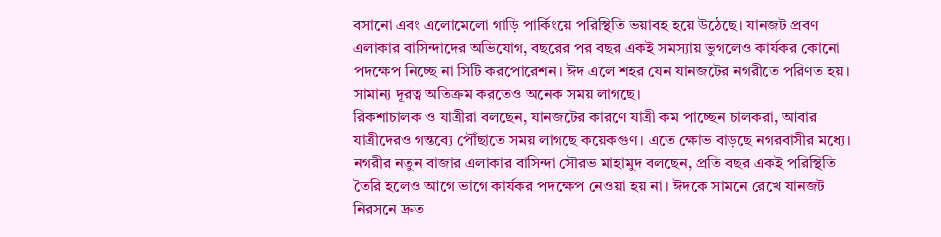বসানো এবং এলোমেলো গাড়ি পার্কিংয়ে পরিস্থিতি ভয়াবহ হয়ে উঠেছে। যানজট প্রবণ এলাকার বাসিন্দাদের অভিযোগ, বছরের পর বছর একই সমস্যায় ভুগলেও কার্যকর কোনো পদক্ষেপ নিচ্ছে না সিটি করপোরেশন। ঈদ এলে শহর যেন যানজটের নগরীতে পরিণত হয়। সামান্য দূরত্ব অতিক্রম করতেও অনেক সময় লাগছে।
রিকশাচালক ও যাত্রীরা বলছেন, যানজটের কারণে যাত্রী কম পাচ্ছেন চালকরা, আবার যাত্রীদেরও গন্তব্যে পৌঁছাতে সময় লাগছে কয়েকগুণ। এতে ক্ষোভ বাড়ছে নগরবাসীর মধ্যে।
নগরীর নতুন বাজার এলাকার বাসিন্দা সৌরভ মাহামুদ বলছেন, প্রতি বছর একই পরিস্থিতি তৈরি হলেও আগে ভাগে কার্যকর পদক্ষেপ নেওয়া হয় না। ঈদকে সামনে রেখে যানজট নিরসনে দ্রুত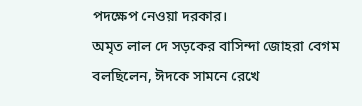পদক্ষেপ নেওয়া দরকার।
অমৃত লাল দে সড়কের বাসিন্দা জোহরা বেগম বলছিলেন, ঈদকে সামনে রেখে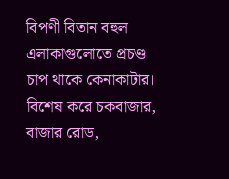বিপণী বিতান বহুল এলাকাগুলোতে প্রচণ্ড চাপ থাকে কেনাকাটার। বিশেষ করে চকবাজার, বাজার রোড,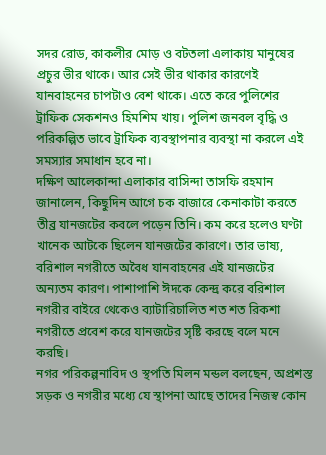সদর রোড, কাকলীর মোড় ও বটতলা এলাকায় মানুষের প্রচুর ভীর থাকে। আর সেই ভীর থাকার কারণেই যানবাহনের চাপটাও বেশ থাকে। এতে করে পুলিশের ট্রাফিক সেকশনও হিমশিম খায়। পুলিশ জনবল বৃদ্ধি ও পরিকল্পিত ভাবে ট্রাফিক ব্যবস্থাপনার ব্যবস্থা না করলে এই সমস্যার সমাধান হবে না।
দক্ষিণ আলেকান্দা এলাকার বাসিন্দা তাসফি রহমান জানালেন, কিছুদিন আগে চক বাজারে কেনাকাটা করতে তীব্র যানজটের কবলে পড়েন তিনি। কম করে হলেও ঘণ্টা খানেক আটকে ছিলেন যানজটের কারণে। তার ভাষ্য, বরিশাল নগরীতে অবৈধ যানবাহনের এই যানজটের অন্যতম কারণ। পাশাপাশি ঈদকে কেন্দ্র করে বরিশাল নগরীর বাইরে থেকেও ব্যাটারিচালিত শত শত রিকশা নগরীতে প্রবেশ করে যানজটের সৃষ্টি করছে বলে মনে করছি।
নগর পরিকল্পনাবিদ ও স্থপতি মিলন মন্ডল বলছেন, অপ্রশস্ত সড়ক ও নগরীর মধ্যে যে স্থাপনা আছে তাদের নিজস্ব কোন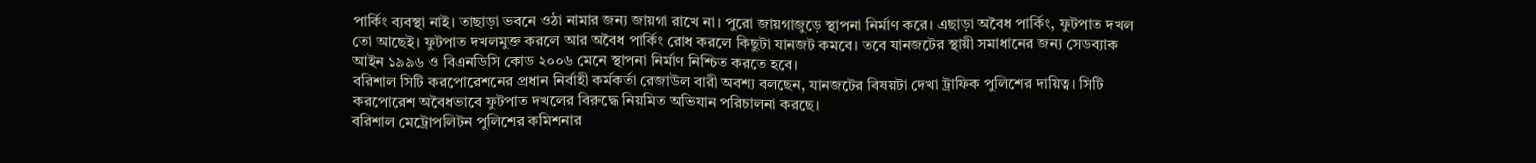পার্কিং ব্যবস্থা নাই। তাছাড়া ভবনে ওঠা নামার জন্য জায়গা রাখে না। পুরো জায়গাজুড়ে স্থাপনা নির্মাণ করে। এছাড়া অবৈধ পার্কিং, ফুটপাত দখল তো আছেই। ফুটপাত দখলমুক্ত করলে আর অবৈধ পার্কিং রোধ করলে কিছুটা যানজট কমবে। তবে যানজটের স্থায়ী সমাধানের জন্য সেডব্যাক আইন ১৯৯৬ ও বিএনডিসি কোড ২০০৬ মেনে স্থাপনা নির্মাণ নিশ্চিত করতে হবে।
বরিশাল সিটি করপোরেশনের প্রধান নির্বাহী কর্মকর্তা রেজাউল বারী অবশ্য বলছেন, যানজটের বিষয়টা দেখা ট্রাফিক পুলিশের দায়িত্ব। সিটি করপোরেশ অবৈধভাবে ফুটপাত দখলের বিরুদ্ধে নিয়মিত অভিযান পরিচালনা করছে।
বরিশাল মেট্রোপলিটন পুলিশের কমিশনার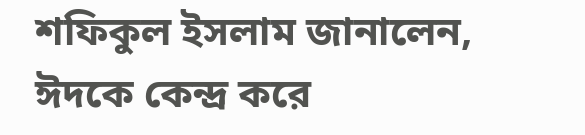শফিকুল ইসলাম জানালেন, ঈদকে কেন্দ্র করে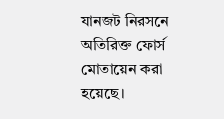যানজট নিরসনে অতিরিক্ত ফোর্স মোতায়েন করা হয়েছে।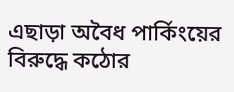এছাড়া অবৈধ পার্কিংয়ের বিরুদ্ধে কঠোর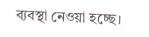ব্যবস্থা নেওয়া হচ্ছে।